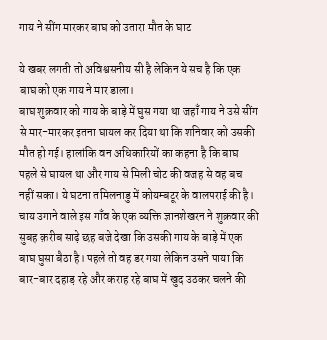गाय ने सींग मारकर बाघ को उतारा मौत के घाट

ये खबर लगती तो अविश्वसनीय सी है लेकिन ये सच है कि एक बाघ को एक गाय ने मार डाला।
बाघ शुक्रवार को गाय के बाड़े में घुस गया था जहाँ गाय ने उसे सींग से मार-मारकर इतना घायल कर दिया था कि शनिवार को उसकी मौत हो गई। हालांकि वन अधिकारियों का कहना है कि बाघ पहले से घायल था और गाय से मिली चोट की वजह से वह बच नहीं सका। ये घटना तमिलनाडु में कोयम्बटूर के वालपराई की है।
चाय उगाने वाले इस गाँव के एक व्यक्ति ज्ञानशेखरन ने शुक्रवार की सुबह क़रीब साढ़े छह बजे देखा कि उसकी गाय के बाड़े में एक बाघ घुसा बैठा है। पहले तो वह डर गया लेकिन उसने पाया कि बार-बार दहाड़ रहे और कराह रहे बाघ में खुद उठकर चलने की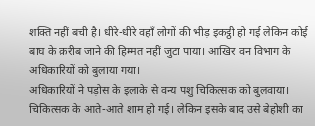शक्ति नहीं बची है। धीरे-धीरे वहाँ लोगों की भीड़ इकट्ठी हो गई लेकिन कोई बाघ के क़रीब जाने की हिम्मत नहीं जुटा पाया। आखिर वन विभाग के अधिकारियों को बुलाया गया।
अधिकारियों ने पड़ोस के इलाके से वन्य पशु चिकित्सक को बुलवाया। चिकित्सक के आते-आते शाम हो गई। लेकिन इसके बाद उसे बेहोशी का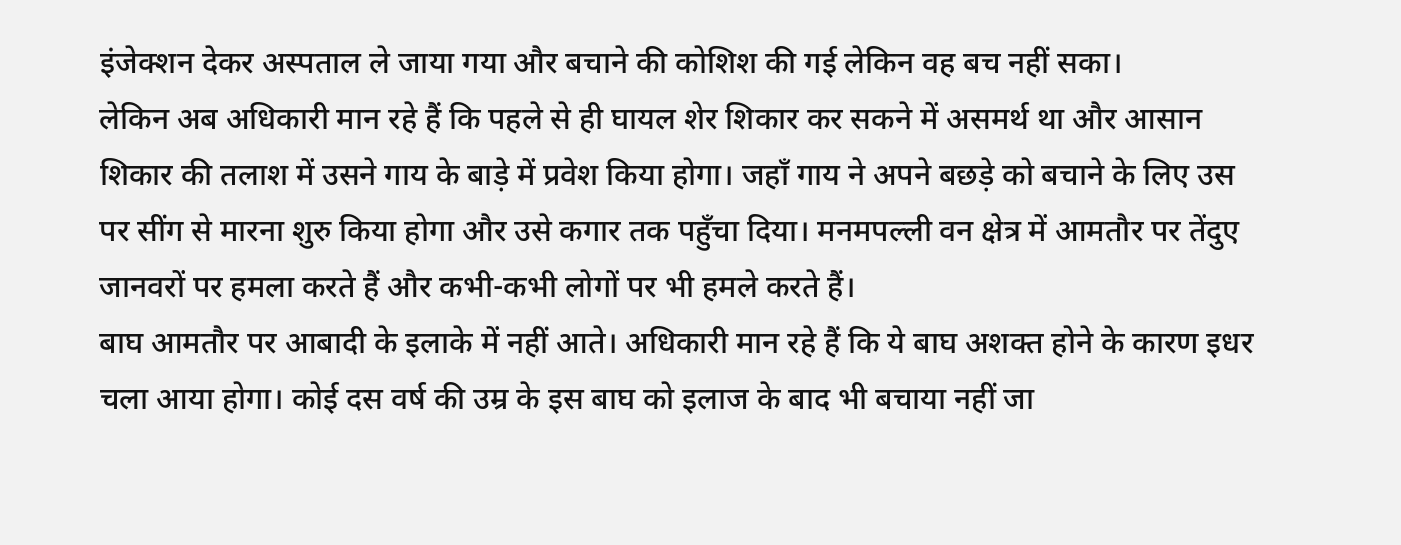इंजेक्शन देकर अस्पताल ले जाया गया और बचाने की कोशिश की गई लेकिन वह बच नहीं सका।
लेकिन अब अधिकारी मान रहे हैं कि पहले से ही घायल शेर शिकार कर सकने में असमर्थ था और आसान शिकार की तलाश में उसने गाय के बाड़े में प्रवेश किया होगा। जहाँ गाय ने अपने बछड़े को बचाने के लिए उस पर सींग से मारना शुरु किया होगा और उसे कगार तक पहुँचा दिया। मनमपल्ली वन क्षेत्र में आमतौर पर तेंदुए जानवरों पर हमला करते हैं और कभी-कभी लोगों पर भी हमले करते हैं।
बाघ आमतौर पर आबादी के इलाके में नहीं आते। अधिकारी मान रहे हैं कि ये बाघ अशक्त होने के कारण इधर चला आया होगा। कोई दस वर्ष की उम्र के इस बाघ को इलाज के बाद भी बचाया नहीं जा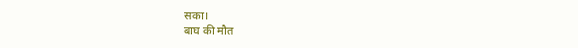सका।
बाघ की मौत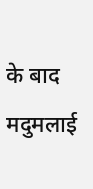के बाद मदुमलाई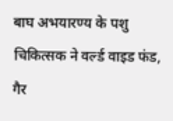बाघ अभयारण्य के पशु चिकित्सक ने वर्ल्ड वाइड फंड, गैर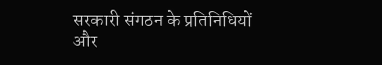सरकारी संगठन के प्रतिनिधियों और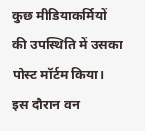कुछ मीडियाकर्मियों की उपस्थिति में उसका पोस्ट मॉर्टम किया। इस दौरान वन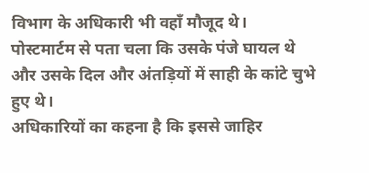विभाग के अधिकारी भी वहाँ मौजूद थे। पोस्टमार्टम से पता चला कि उसके पंजे घायल थे और उसके दिल और अंतड़ियों में साही के कांटे चुभे हुए थे।
अधिकारियों का कहना है कि इससे जाहिर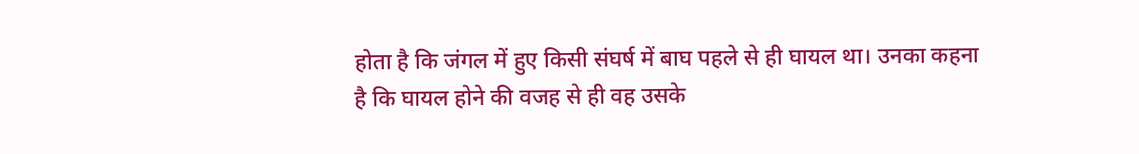होता है कि जंगल में हुए किसी संघर्ष में बाघ पहले से ही घायल था। उनका कहना है कि घायल होने की वजह से ही वह उसके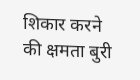शिकार करने की क्षमता बुरी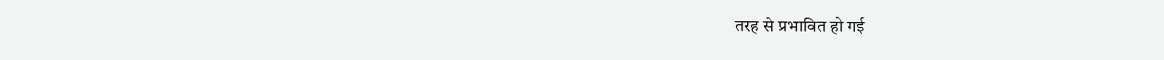तरह से प्रभावित हो गई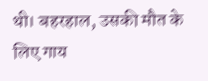थी। बहरहाल, उसकी मौत के लिए गाय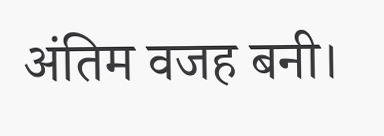अंतिम वजह बनी।